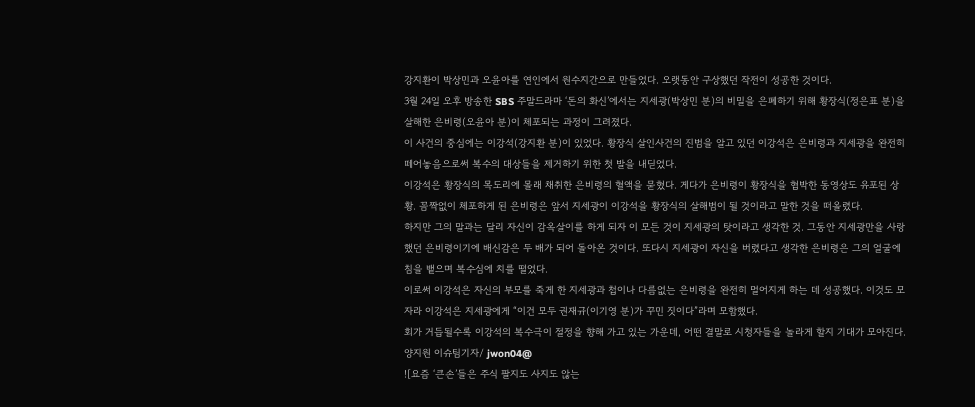강지환이 박상민과 오윤아를 연인에서 원수지간으로 만들었다. 오랫동안 구상했던 작전이 성공한 것이다.
3월 24일 오후 방송한 SBS 주말드라마 ‘돈의 화신’에서는 지세광(박상민 분)의 비밀을 은폐하기 위해 황장식(정은표 분)을 살해한 은비령(오윤아 분)이 체포되는 과정이 그려졌다.
이 사건의 중심에는 이강석(강지환 분)이 있었다. 황장식 살인사건의 진범을 알고 있던 이강석은 은비령과 지세광을 완전히 떼어놓음으로써 복수의 대상들을 제거하기 위한 첫 발을 내딛었다.
이강석은 황장식의 목도리에 몰래 채취한 은비령의 혈액을 묻혔다. 게다가 은비령이 황장식을 협박한 동영상도 유포된 상황. 꼼짝없이 체포하게 된 은비령은 앞서 지세광이 이강석을 황장식의 살해범이 될 것이라고 말한 것을 떠올렸다.
하지만 그의 말과는 달리 자신이 감옥살이를 하게 되자 이 모든 것이 지세광의 탓이라고 생각한 것. 그동안 지세광만을 사랑했던 은비령이기에 배신감은 두 배가 되어 돌아온 것이다. 또다시 지세광이 자신을 버렸다고 생각한 은비령은 그의 얼굴에 침을 뱉으며 복수심에 치를 떨었다.
이로써 이강석은 자신의 부모를 죽게 한 지세광과 첩이나 다름없는 은비령을 완전히 멀어지게 하는 데 성공했다. 이것도 모자라 이강석은 지세광에게 “이건 모두 권재규(이기영 분)가 꾸민 짓이다”라며 모함했다.
회가 거듭될수록 이강석의 복수극이 절정을 향해 가고 있는 가운데, 어떤 결말로 시청자들을 놀라게 할지 기대가 모아진다.
양지원 이슈팀기자/ jwon04@
![요즘 ‘큰손’들은 주식 팔지도 사지도 않는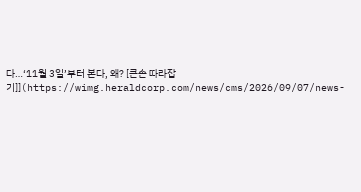다…‘11월 3일’부터 본다, 왜? [큰손 따라잡기]](https://wimg.heraldcorp.com/news/cms/2026/09/07/news-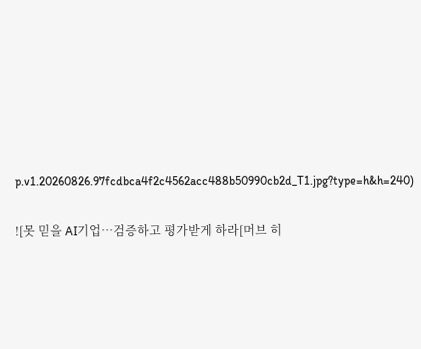p.v1.20260826.97fcdbca4f2c4562acc488b50990cb2d_T1.jpg?type=h&h=240)

![못 믿을 AI기업…검증하고 평가받게 하라[머브 히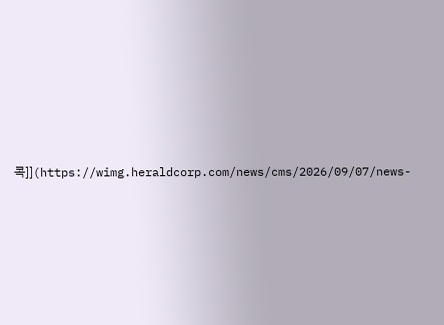콕]](https://wimg.heraldcorp.com/news/cms/2026/09/07/news-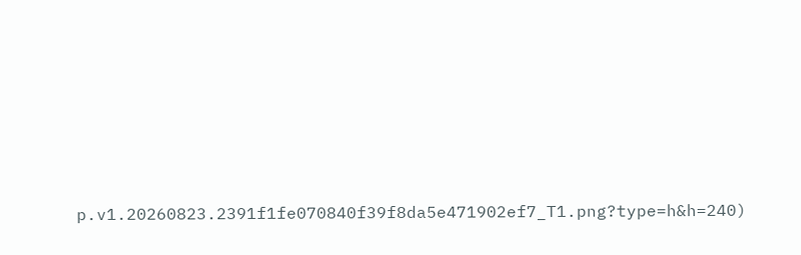p.v1.20260823.2391f1fe070840f39f8da5e471902ef7_T1.png?type=h&h=240)